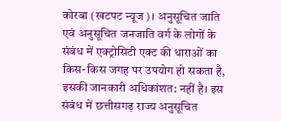कोरबा (खटपट न्यूज)। अनुसूचित जाति एवं अनुसूचित जनजाति वर्ग के लोगों के संबंध में एक्ट्रोसिटी एक्ट की धाराओं का किस-किस जगह पर उपयोग हो सकता है, इसकी जानकारी अधिकांशत: नहीं है। इस संबंध में छत्तीसगढ़ राज्य अनुसूचित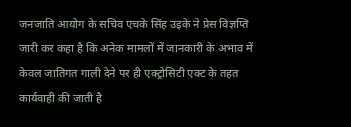जनजाति आयोग के सचिव एचके सिंह उइके ने प्रेस विज्ञप्ति जारी कर कहा है कि अनेक मामलों में जानकारी के अभाव में केवल जातिगत गाली देने पर ही एक्ट्रोसिटी एक्ट के तहत कार्यवाही की जाती है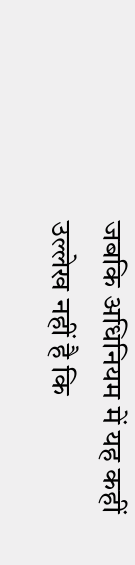जबकि अधिनियम में यह कहीं उल्लेख नहीं है कि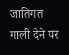जातिगत गाली देने पर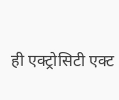ही एक्ट्रोसिटी एक्ट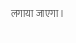लगाया जाएगा।